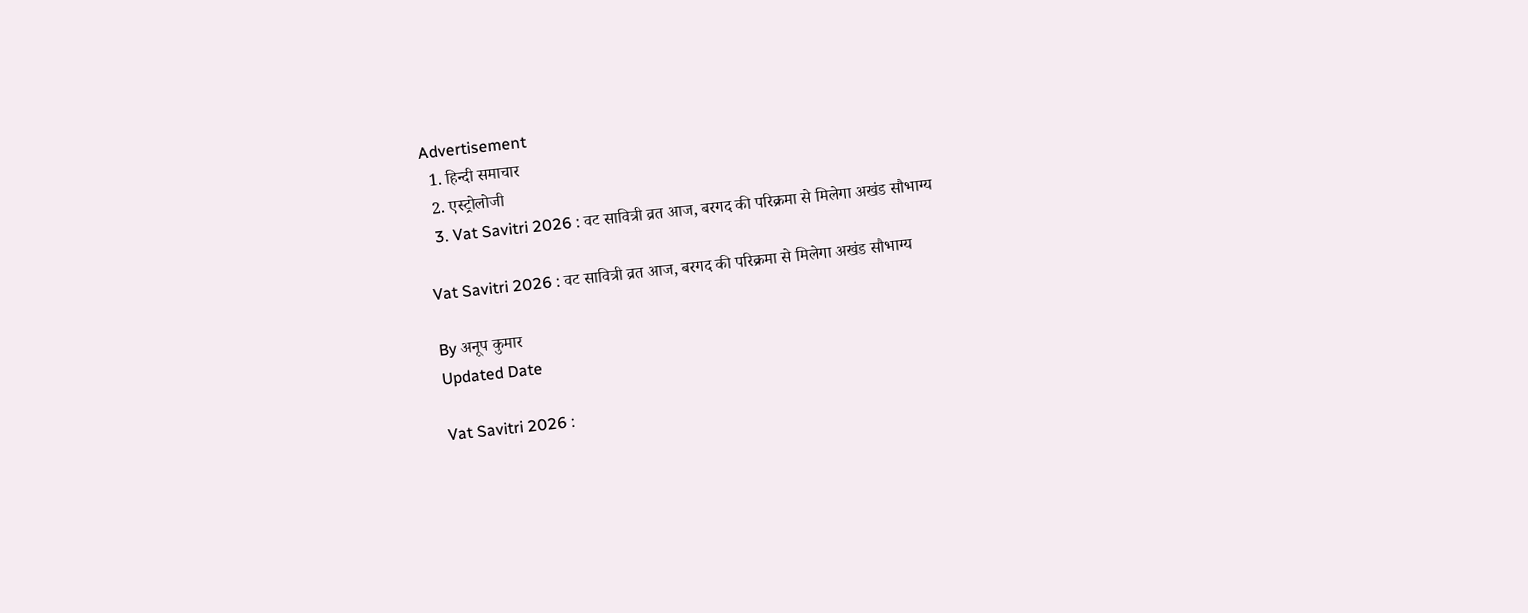Advertisement
  1. हिन्दी समाचार
  2. एस्ट्रोलोजी
  3. Vat Savitri 2026 : वट सावित्री व्रत आज, बरगद की परिक्रमा से मिलेगा अखंड सौभाग्य

Vat Savitri 2026 : वट सावित्री व्रत आज, बरगद की परिक्रमा से मिलेगा अखंड सौभाग्य

By अनूप कुमार
Updated Date

Vat Savitri 2026 :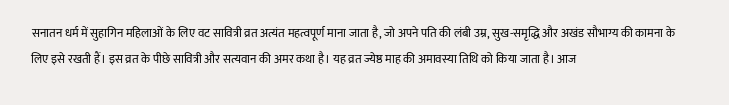सनातन धर्म में सुहागिन महिलाओं के लिए वट सावित्री व्रत अत्यंत महत्वपूर्ण माना जाता है, जो अपने पति की लंबी उम्र, सुख-समृद्धि और अखंड सौभाग्य की कामना के लिए इसे रखती हैं। इस व्रत के पीछे सावित्री और सत्यवान की अमर कथा है। यह व्रत ज्येष्ठ माह की अमावस्या तिथि को किया जाता है। आज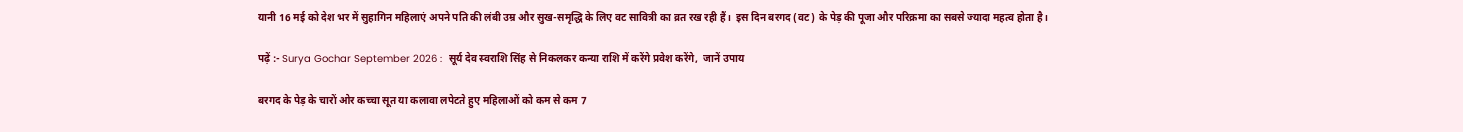यानी 16 मई को देश भर में सुहागिन महिलाएं अपने पति की लंबी उम्र और सुख-समृद्धि के लिए वट सावित्री का व्रत रख रही हैं।  इस दिन बरगद (वट) के पेड़ की पूजा और परिक्रमा का सबसे ज्यादा महत्व होता है।

पढ़ें :- Surya Gochar September 2026 :  सूर्य देव स्वराशि सिंह से निकलकर कन्या राशि में करेंगे प्रवेश करेंगे,  जानें उपाय

बरगद के पेड़ के चारों ओर कच्चा सूत या कलावा लपेटते हुए महिलाओं को कम से कम 7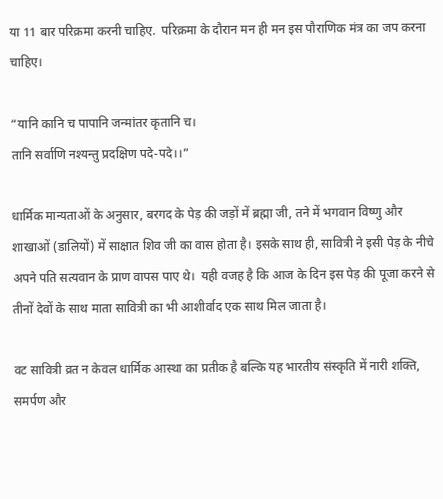या 11 बार परिक्रमा करनी चाहिए.  परिक्रमा के दौरान मन ही मन इस पौराणिक मंत्र का जप करना चाहिए।

“यानि कानि च पापानि जन्मांतर कृतानि च।
तानि सर्वाणि नश्यन्तु प्रदक्षिण पदे-पदे।।”

धार्मिक मान्यताओं के अनुसार, बरगद के पेड़ की जड़ों में ब्रह्मा जी, तने में भगवान विष्णु और शाखाओं (डालियों) में साक्षात शिव जी का वास होता है। इसके साथ ही, सावित्री ने इसी पेड़ के नीचे अपने पति सत्यवान के प्राण वापस पाए थे।  यही वजह है कि आज के दिन इस पेड़ की पूजा करने से तीनों देवों के साथ माता सावित्री का भी आशीर्वाद एक साथ मिल जाता है।

वट सावित्री व्रत न केवल धार्मिक आस्था का प्रतीक है बल्कि यह भारतीय संस्कृति में नारी शक्ति, समर्पण और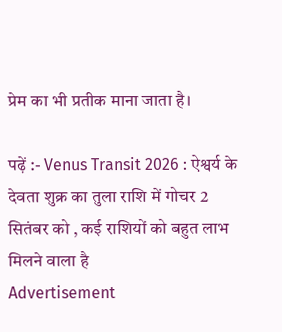प्रेम का भी प्रतीक माना जाता है।

पढ़ें :- Venus Transit 2026 : ऐश्वर्य के देवता शुक्र का तुला राशि में गोचर 2 सितंबर को , कई राशियों को बहुत लाभ मिलने वाला है
Advertisement